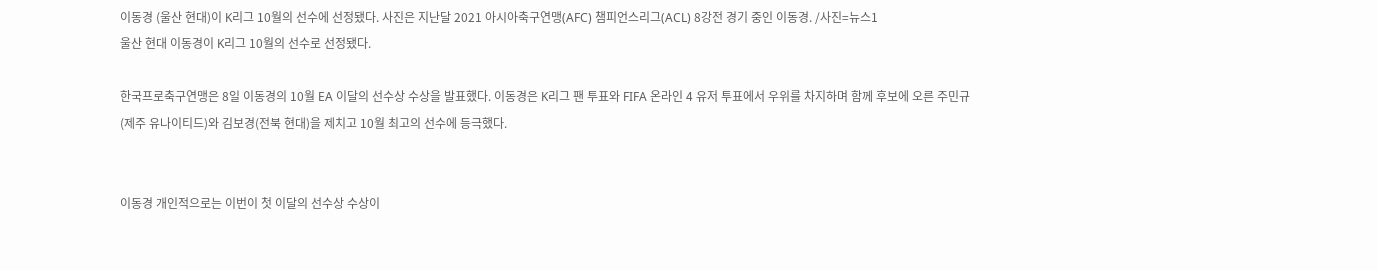이동경 (울산 현대)이 K리그 10월의 선수에 선정됐다. 사진은 지난달 2021 아시아축구연맹(AFC) 챔피언스리그(ACL) 8강전 경기 중인 이동경. /사진=뉴스1
울산 현대 이동경이 K리그 10월의 선수로 선정됐다.

한국프로축구연맹은 8일 이동경의 10월 EA 이달의 선수상 수상을 발표했다. 이동경은 K리그 팬 투표와 FIFA 온라인 4 유저 투표에서 우위를 차지하며 함께 후보에 오른 주민규(제주 유나이티드)와 김보경(전북 현대)을 제치고 10월 최고의 선수에 등극했다.


이동경 개인적으로는 이번이 첫 이달의 선수상 수상이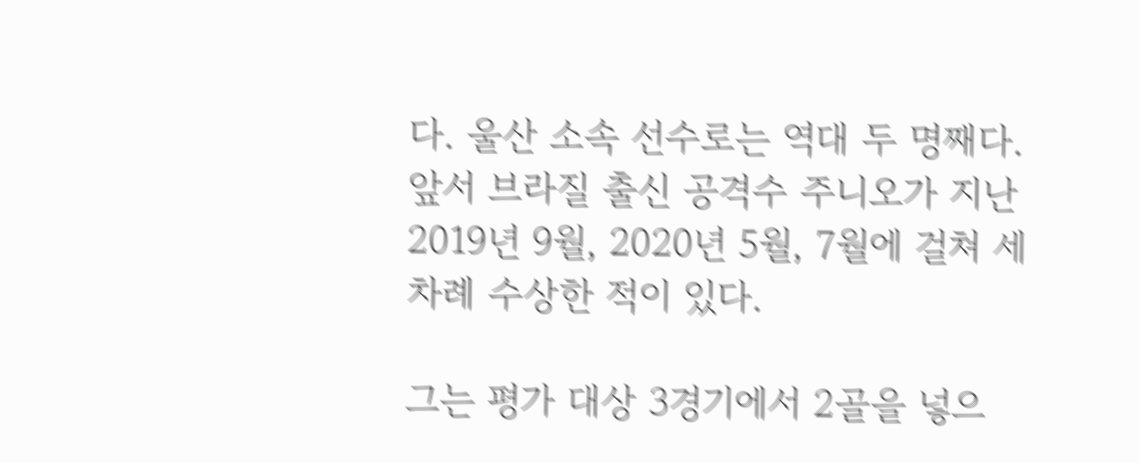다. 울산 소속 선수로는 역대 두 명째다. 앞서 브라질 출신 공격수 주니오가 지난 2019년 9월, 2020년 5월, 7월에 걸쳐 세 차례 수상한 적이 있다.

그는 평가 대상 3경기에서 2골을 넣으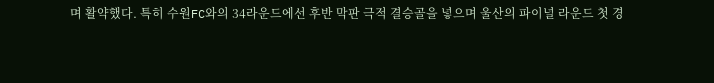며 활약했다. 특히 수원FC와의 34라운드에선 후반 막판 극적 결승골을 넣으며 울산의 파이널 라운드 첫 경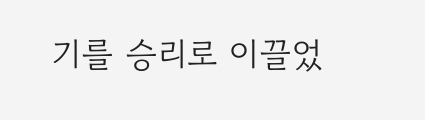기를 승리로 이끌었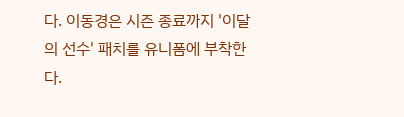다. 이동경은 시즌 종료까지 '이달의 선수' 패치를 유니폼에 부착한다.